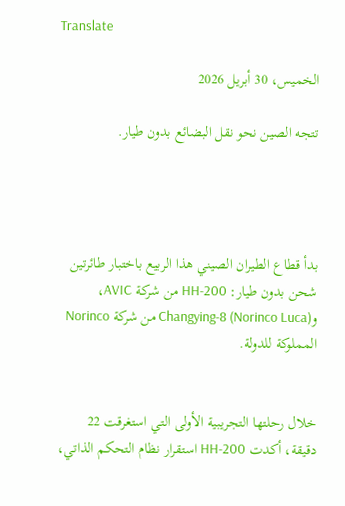Translate

الخميس، 30 أبريل 2026

تتجه الصين نحو نقل البضائع بدون طيار.




بدأ قطاع الطيران الصيني هذا الربيع باختبار طائرتين شحن بدون طيار: HH-200 من شركة AVIC، وChangying-8 (Norinco Luca) من شركة Norinco المملوكة للدولة.


خلال رحلتها التجريبية الأولى التي استغرقت 22 دقيقة، أكدت HH-200 استقرار نظام التحكم الذاتي،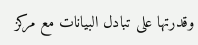وقدرتها على تبادل البيانات مع مركز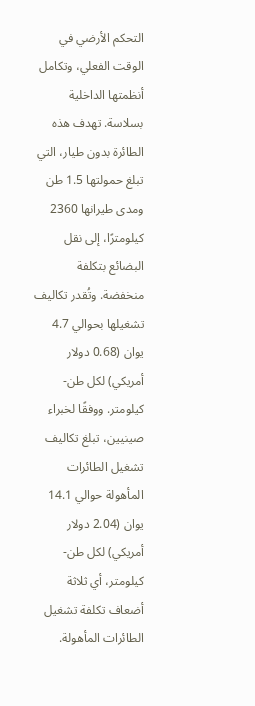التحكم الأرضي في الوقت الفعلي، وتكامل أنظمتها الداخلية بسلاسة. تهدف هذه الطائرة بدون طيار، التي تبلغ حمولتها 1.5 طن ومدى طيرانها 2360 كيلومترًا، إلى نقل البضائع بتكلفة منخفضة. وتُقدر تكاليف تشغيلها بحوالي 4.7 يوان (0.68 دولار أمريكي) لكل طن-كيلومتر. ووفقًا لخبراء صينيين، تبلغ تكاليف تشغيل الطائرات المأهولة حوالي 14.1 يوان (2.04 دولار أمريكي) لكل طن-كيلومتر، أي ثلاثة أضعاف تكلفة تشغيل الطائرات المأهولة.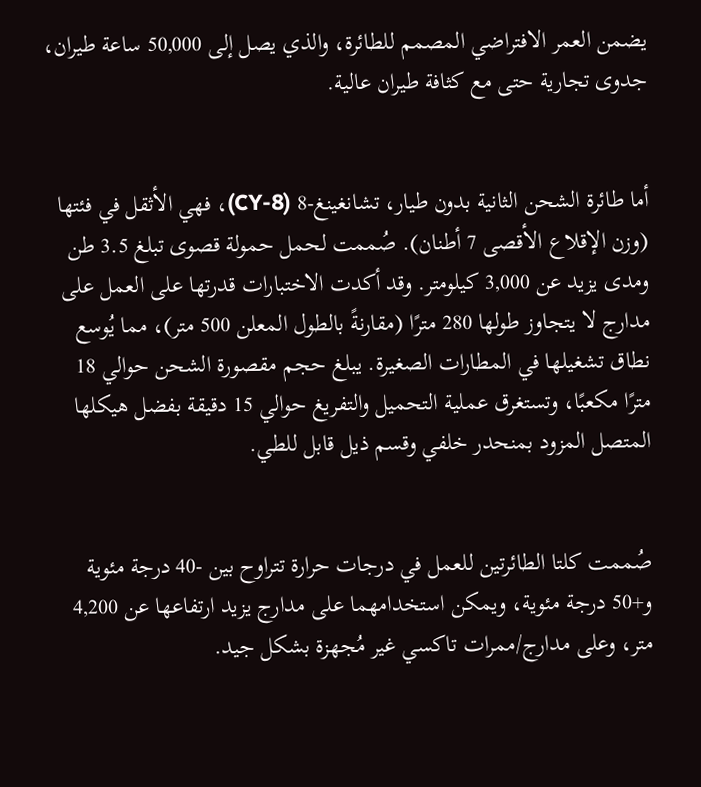يضمن العمر الافتراضي المصمم للطائرة، والذي يصل إلى 50,000 ساعة طيران، جدوى تجارية حتى مع كثافة طيران عالية.


أما طائرة الشحن الثانية بدون طيار، تشانغينغ-8 (CY-8)، فهي الأثقل في فئتها (وزن الإقلاع الأقصى 7 أطنان). صُممت لحمل حمولة قصوى تبلغ 3.5 طن ومدى يزيد عن 3,000 كيلومتر. وقد أكدت الاختبارات قدرتها على العمل على مدارج لا يتجاوز طولها 280 مترًا (مقارنةً بالطول المعلن 500 متر)، مما يُوسع نطاق تشغيلها في المطارات الصغيرة. يبلغ حجم مقصورة الشحن حوالي 18 مترًا مكعبًا، وتستغرق عملية التحميل والتفريغ حوالي 15 دقيقة بفضل هيكلها المتصل المزود بمنحدر خلفي وقسم ذيل قابل للطي.


صُممت كلتا الطائرتين للعمل في درجات حرارة تتراوح بين -40 درجة مئوية و+50 درجة مئوية، ويمكن استخدامهما على مدارج يزيد ارتفاعها عن 4,200 متر، وعلى مدارج/ممرات تاكسي غير مُجهزة بشكل جيد.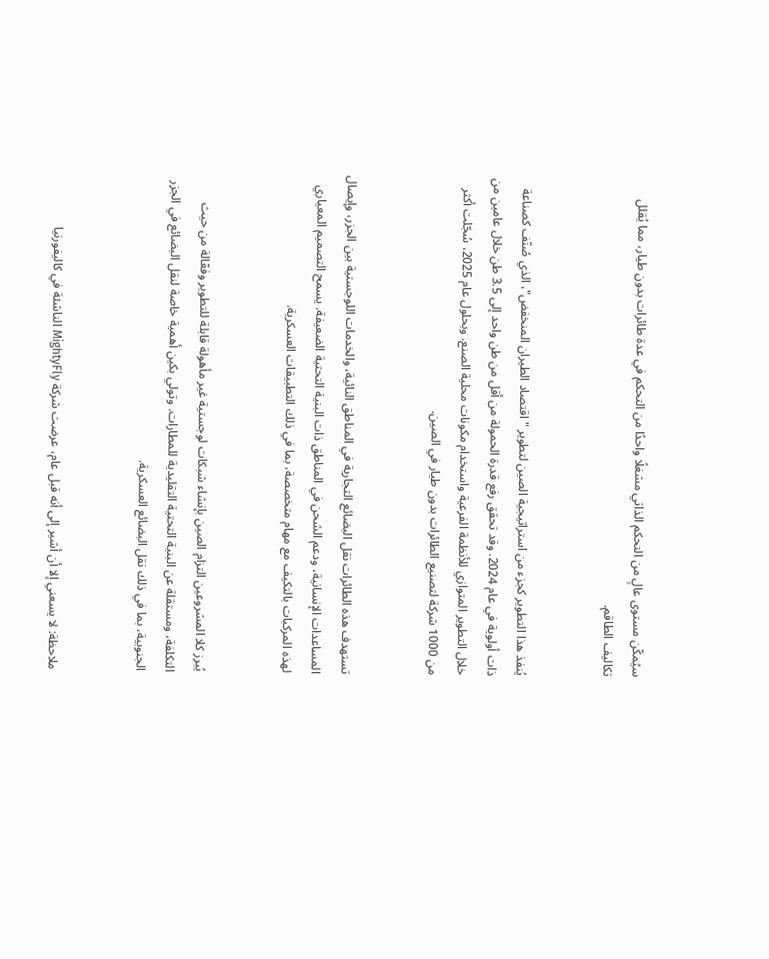سيُمكّن مستوى عالٍ من التحكم الذاتي مشغلًا واحدًا من التحكم في عدة طائرات بدون طيار، مما يُقلل تكاليف الطاقم.


يُنفذ هذا التطوير كجزء من استراتيجية الصين لتطوير "اقتصاد الطيران المنخفض"، الذي صُنّف كصناعة ذات أولوية في عام 2024. وقد تحقق رفع قدرة الحمولة من أقل من طن واحد إلى 3.5 طن خلال عامين من خلال التطوير المتوازي للأنظمة الفرعية واستخدام مكونات محلية الصنع. وبحلول عام 2025، سُجّلت أكثر من 1000 شركة لتصنيع الطائرات بدون طيار في الصين.


تستهدف هذه الطائرات نقل البضائع التجارية في المناطق النائية، والخدمات اللوجستية بين الجزر، وإيصال المساعدات الإنسانية، ودعم الشحن في المناطق ذات البنية التحتية الضعيفة. يسمح التصميم المعياري لهذه المركبات بالتكيف مع مهام متخصصة، بما في ذلك التطبيقات العسكرية.


يُبرز كلا المشروعين التزام الصين بإنشاء شبكات لوجستية غير مأهولة قابلة للتطوير وفعّالة من حيث التكلفة، ومستقلة عن البنية التحتية التقليدية للمطارات. وتولي بكين أهمية خاصة لنقل البضائع في الجزر الجنوبية، بما في ذلك نقل البضائع العسكرية.


ملاحظة: لا يسعني إلا أن أشير إلى أنه قبل عام، عرضت شركة MightyFly الناشئة في كاليفورنيا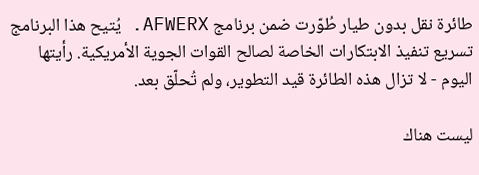طائرة نقل بدون طيار طُوّرت ضمن برنامج AFWERX. يُتيح هذا البرنامج تسريع تنفيذ الابتكارات الخاصة لصالح القوات الجوية الأمريكية. رأيتها اليوم - لا تزال هذه الطائرة قيد التطوير، ولم تُحلّق بعد.

ليست هناك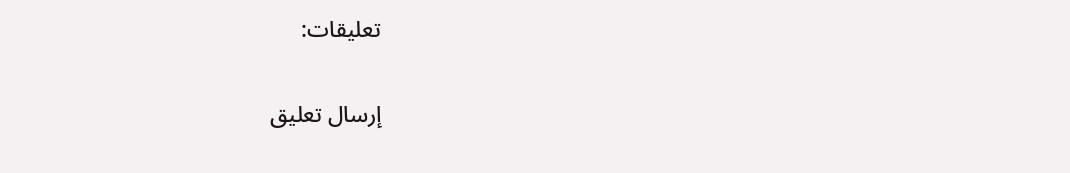تعليقات:

إرسال تعليق